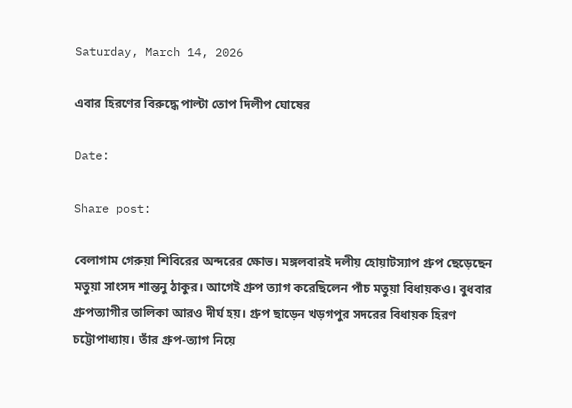Saturday, March 14, 2026

এবার হিরণের বিরুদ্ধে পাল্টা তোপ দিলীপ ঘোষের

Date:

Share post:

বেলাগাম গেরুয়া শিবিরের অন্দরের ক্ষোভ। মঙ্গলবারই দলীয় হোয়াটস্যাপ গ্রুপ ছেড়েছেন মতুয়া সাংসদ শান্তনু ঠাকুর। আগেই গ্রুপ ত্যাগ করেছিলেন পাঁচ মতুয়া বিধায়কও। বুধবার গ্রুপত্যাগীর তালিকা আরও দীর্ঘ হয়। গ্রুপ ছাড়েন খড়গপুর সদরের বিধায়ক হিরণ চট্টোপাধ্যায়। তাঁর গ্রুপ-ত্যাগ নিয়ে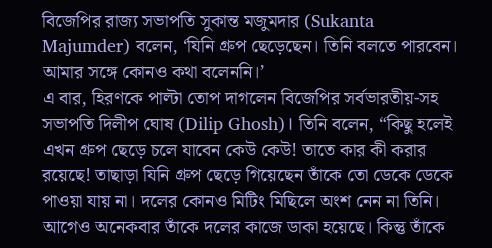বিজেপির রাজ্য সভাপতি সুকান্ত মজুমদার (Sukanta Majumder) বলেন, ‘যিনি গ্রুপ ছেড়েছেন। তিনি বলতে পারবেন। আমার সঙ্গে কোনও কথা বলেননি।’
এ বার, হিরণকে পাল্টা তোপ দাগলেন বিজেপির সর্বভারতীয়-সহ সভাপতি দিলীপ ঘোষ (Dilip Ghosh)। তিনি বলেন, “কিছু হলেই এখন গ্রুপ ছেড়ে চলে যাবেন কেউ কেউ! তাতে কার কী করার রয়েছে! তাছাড়া যিনি গ্রুপ ছেড়ে গিয়েছেন তাঁকে তো ডেকে ডেকে পাওয়া যায় না। দলের কোনও মিটিং মিছিলে অংশ নেন না তিনি। আগেও অনেকবার তাঁকে দলের কাজে ডাকা হয়েছে। কিন্তু তাঁকে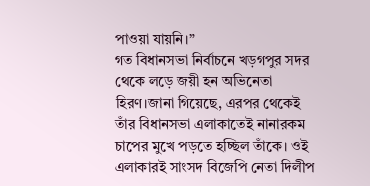পাওয়া যায়নি।”
গত বিধানসভা নির্বাচনে খড়গপুর সদর থেকে লড়ে জয়ী হন অভিনেতা হিরণ।জানা গিয়েছে, এরপর থেকেই তাঁর বিধানসভা এলাকাতেই নানারকম চাপের মুখে পড়তে হচ্ছিল তাঁকে। ওই এলাকারই সাংসদ বিজেপি নেতা দিলীপ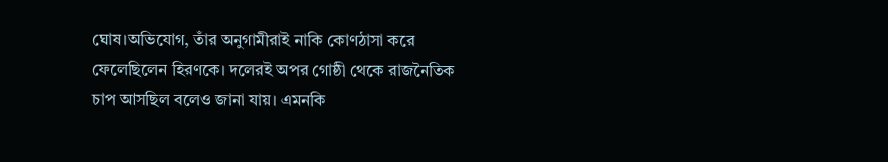ঘোষ।অভিযোগ, তাঁর অনুগামীরাই নাকি কোণঠাসা করে ফেলেছিলেন হিরণকে। দলেরই অপর গোষ্ঠী থেকে রাজনৈতিক চাপ আসছিল বলেও জানা যায়। এমনকি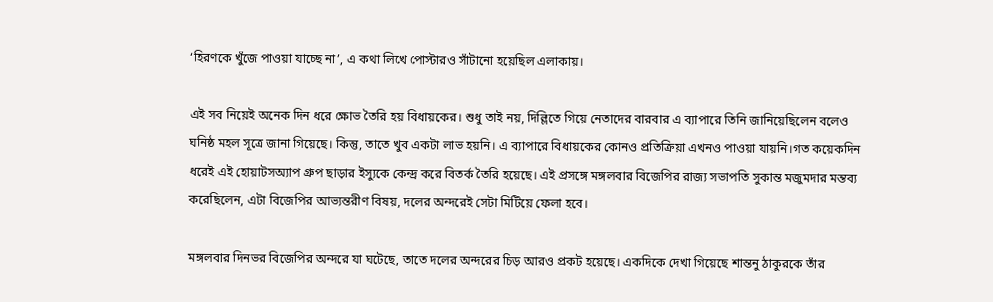‘হিরণকে খুঁজে পাওয়া যাচ্ছে না’, এ কথা লিখে পোস্টারও সাঁটানো হয়েছিল এলাকায়।

এই সব নিয়েই অনেক দিন ধরে ক্ষোভ তৈরি হয় বিধায়কের। শুধু তাই নয়, দিল্লিতে গিয়ে নেতাদের বারবার এ ব্যাপারে তিনি জানিয়েছিলেন বলেও ঘনিষ্ঠ মহল সূত্রে জানা গিয়েছে। কিন্তু, তাতে খুব একটা লাভ হয়নি। এ ব্যাপারে বিধায়কের কোনও প্রতিক্রিয়া এখনও পাওয়া যায়নি।গত কয়েকদিন ধরেই এই হোয়াটসঅ্যাপ গ্রুপ ছাড়ার ইস্যুকে কেন্দ্র করে বিতর্ক তৈরি হয়েছে। এই প্রসঙ্গে মঙ্গলবার বিজেপির রাজ্য সভাপতি সুকান্ত মজুমদার মন্তব্য করেছিলেন, এটা বিজেপির আভ্যন্তরীণ বিষয়, দলের অন্দরেই সেটা মিটিয়ে ফেলা হবে।

মঙ্গলবার দিনভর বিজেপির অন্দরে যা ঘটেছে, তাতে দলের অন্দরের চিড় আরও প্রকট হয়েছে। একদিকে দেখা গিয়েছে শান্তনু ঠাকুরকে তাঁর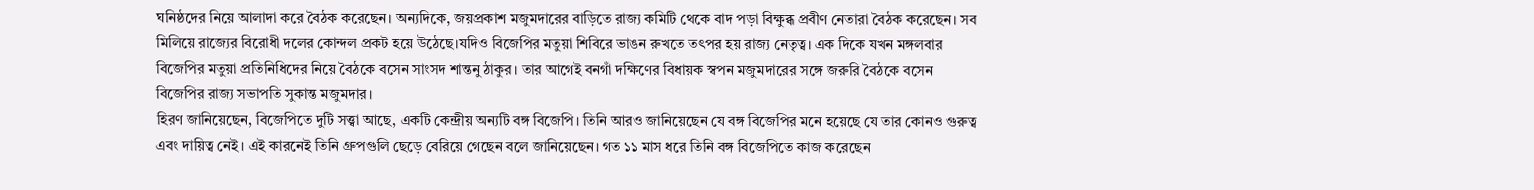ঘনিষ্ঠদের নিয়ে আলাদা করে বৈঠক করেছেন। অন্যদিকে, জয়প্রকাশ মজুমদারের বাড়িতে রাজ্য কমিটি থেকে বাদ পড়া বিক্ষুব্ধ প্রবীণ নেতারা বৈঠক করেছেন। সব মিলিয়ে রাজ্যের বিরোধী দলের কোন্দল প্রকট হয়ে উঠেছে।যদিও বিজেপির মতুয়া শিবিরে ভাঙন রুখতে তৎপর হয় রাজ্য নেতৃত্ব। এক দিকে যখন মঙ্গলবার বিজেপির মতুয়া প্রতিনিধিদের নিয়ে বৈঠকে বসেন সাংসদ শান্তনু ঠাকুর। তার আগেই বনগাঁ দক্ষিণের বিধায়ক স্বপন মজুমদারের সঙ্গে জরুরি বৈঠকে বসেন বিজেপির রাজ্য সভাপতি সুকান্ত মজুমদার।
হিরণ জানিয়েছেন, বিজেপিতে দুটি সত্ত্বা আছে, একটি কেন্দ্রীয় অন্যটি বঙ্গ বিজেপি। তিনি আরও জানিয়েছেন যে বঙ্গ বিজেপির মনে হয়েছে যে তার কোনও গুরুত্ব এবং দায়িত্ব নেই। এই কারনেই তিনি গ্রুপগুলি ছেড়ে বেরিয়ে গেছেন বলে জানিয়েছেন। গত ১১ মাস ধরে তিনি বঙ্গ বিজেপিতে কাজ করেছেন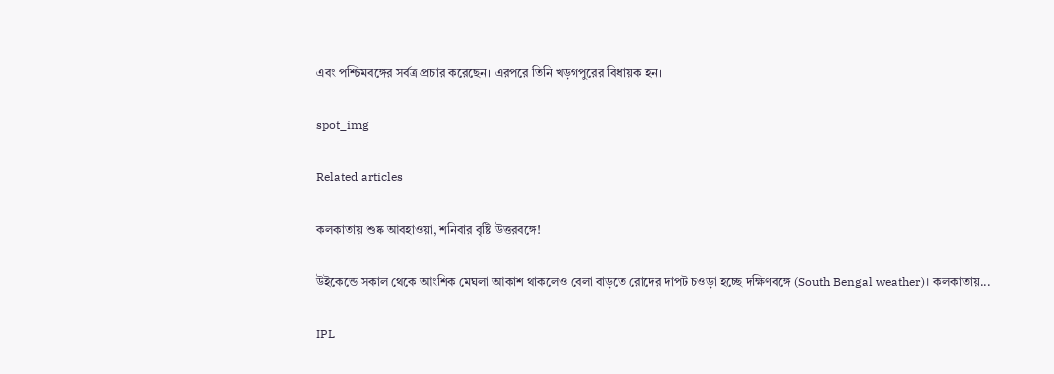এবং পশ্চিমবঙ্গের সর্বত্র প্রচার করেছেন। এরপরে তিনি খড়গপুরের বিধায়ক হন।

spot_img

Related articles

কলকাতায় শুষ্ক আবহাওয়া, শনিবার বৃষ্টি উত্তরবঙ্গে!

উইকেন্ডে সকাল থেকে আংশিক মেঘলা আকাশ থাকলেও বেলা বাড়তে রোদের দাপট চওড়া হচ্ছে দক্ষিণবঙ্গে (South Bengal weather)। কলকাতায়...

IPL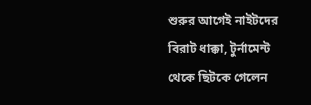শুরুর আগেই নাইটদের বিরাট ধাক্কা, টুর্নামেন্ট থেকে ছিটকে গেলেন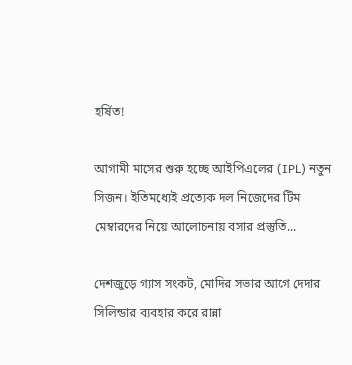হর্ষিত!

আগামী মাসের শুরু হচ্ছে আইপিএলের (IPL) নতুন সিজন। ইতিমধ্যেই প্রত্যেক দল নিজেদের টিম মেম্বারদের নিয়ে আলোচনায় বসার প্রস্তুতি...

দেশজুড়ে গ্যাস সংকট, মোদির সভার আগে দেদার সিলিন্ডার ব্যবহার করে রান্না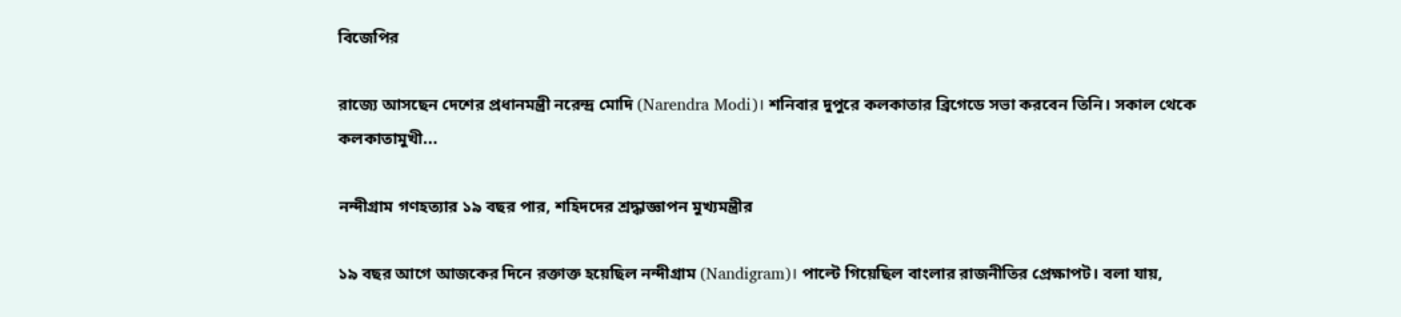বিজেপির

রাজ্যে আসছেন দেশের প্রধানমন্ত্রী নরেন্দ্র মোদি (Narendra Modi)। শনিবার দুপুরে কলকাতার ব্রিগেডে সভা করবেন তিনি। সকাল থেকে কলকাতামুখী...

নন্দীগ্রাম গণহত্যার ১৯ বছর পার, শহিদদের শ্রদ্ধাজ্ঞাপন মুখ্যমন্ত্রীর

১৯ বছর আগে আজকের দিনে রক্তাক্ত হয়েছিল নন্দীগ্রাম (Nandigram)। পাল্টে গিয়েছিল বাংলার রাজনীতির প্রেক্ষাপট। বলা যায়,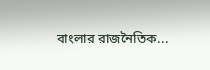বাংলার রাজনৈতিক...